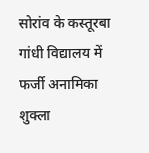सोरांव के कस्तूरबा गांधी विद्यालय में फर्जी अनामिका शुक्ला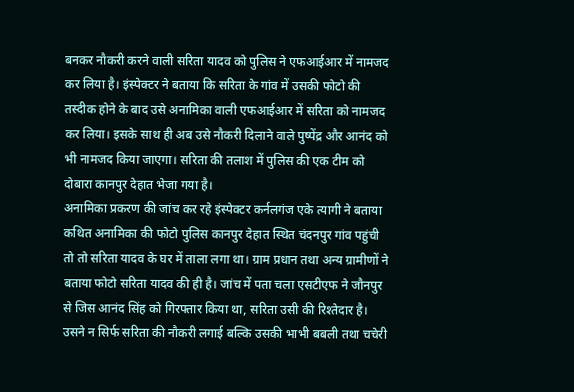बनकर नौकरी करने वाली सरिता यादव को पुलिस ने एफआईआर में नामजद कर लिया है। इंस्पेक्टर ने बताया कि सरिता के गांव में उसकी फोटो की तस्दीक होने के बाद उसे अनामिका वाली एफआईआर में सरिता को नामजद कर लिया। इसके साथ ही अब उसे नौकरी दिलाने वाले पुष्पेंद्र और आनंद को भी नामजद किया जाएगा। सरिता की तलाश में पुलिस की एक टीम को दोबारा कानपुर देहात भेजा गया है।
अनामिका प्रकरण की जांच कर रहे इंस्पेक्टर कर्नलगंज एके त्यागी ने बताया कथित अनामिका की फोटो पुलिस कानपुर देहात स्थित चंदनपुर गांव पहुंची तो तो सरिता यादव के घर में ताला लगा था। ग्राम प्रधान तथा अन्य ग्रामीणों ने बताया फोटो सरिता यादव की ही है। जांच में पता चला एसटीएफ ने जौनपुर से जिस आनंद सिंह को गिरफ्तार किया था, सरिता उसी की रिश्तेदार है। उसने न सिर्फ सरिता की नौकरी लगाई बल्कि उसकी भाभी बबली तथा चचेरी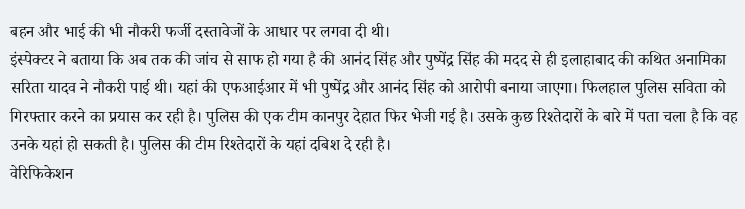बहन और भाई की भी नौकरी फर्जी दस्तावेजों के आधार पर लगवा दी थी।
इंस्पेक्टर ने बताया कि अब तक की जांच से साफ हो गया है की आनंद सिंह और पुष्पेंद्र सिंह की मदद से ही इलाहाबाद की कथित अनामिका सरिता यादव ने नौकरी पाई थी। यहां की एफआईआर में भी पुष्पेंद्र और आनंद सिंह को आरोपी बनाया जाएगा। फिलहाल पुलिस सविता को गिरफ्तार करने का प्रयास कर रही है। पुलिस की एक टीम कानपुर देहात फिर भेजी गई है। उसके कुछ रिश्तेदारों के बारे में पता चला है कि वह उनके यहां हो सकती है। पुलिस की टीम रिश्तेदारों के यहां दबिश दे रही है।
वेरिफिकेशन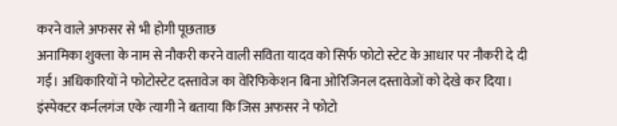करने वाले अफसर से भी होगी पूछताछ
अनामिका शुक्ला के नाम से नौकरी करने वाली सविता यादव को सिर्फ फोटो स्टेट के आधार पर नौकरी दे दी गई। अधिकारियों ने फोटोस्टेट दस्तावेज का वेरिफिकेशन बिना ओरिजिनल दस्तावेजों को देखे कर दिया। इंस्पेक्टर कर्नलगंज एके त्यागी ने बताया कि जिस अफसर ने फोटो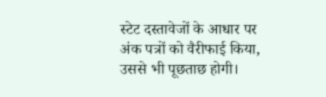स्टेट दस्तावेजों के आधार पर अंक पत्रों को वैरीफाई किया, उससे भी पूछताछ होगी।